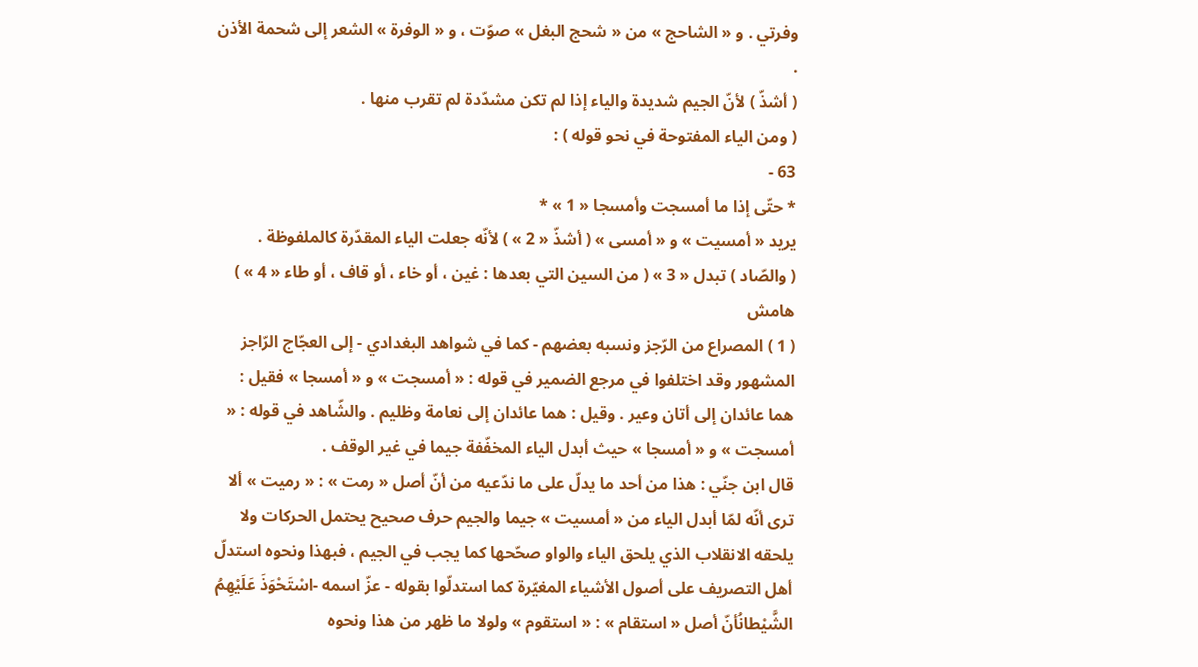وفرتي . و « الشاحج » من « شحج البغل » صوّت ، و « الوفرة » الشعر إلى شحمة الأذن .
( أشذّ ) لأنّ الجيم شديدة والياء إذا لم تكن مشدّدة لم تقرب منها .
( ومن الياء المفتوحة في نحو قوله ) :
63 -
* حتّى إذا ما أمسجت وأمسجا « 1 » *
يريد « أمسيت » و « أمسى » ( أشذّ « 2 » ) لأنّه جعلت الياء المقدّرة كالملفوظة .
( والصّاد ) تبدل « 3 » ( من السين التي بعدها : غين ، أو خاء ، أو قاف ، أو طاء « 4 » )
هامش
( 1 ) المصراع من الرّجز ونسبه بعضهم - كما في شواهد البغدادي - إلى العجّاج الرّاجز المشهور وقد اختلفوا في مرجع الضمير في قوله : « أمسجت » و « أمسجا » فقيل : هما عائدان إلى أتان وعير . وقيل : هما عائدان إلى نعامة وظليم . والشّاهد في قوله : « أمسجت » و « أمسجا » حيث أبدل الياء المخفّفة جيما في غير الوقف .
قال ابن جنّي : هذا من أحد ما يدلّ على ما ندّعيه من أنّ أصل « رمت » : « رميت » ألا ترى أنّه لمّا أبدل الياء من « أمسيت » جيما والجيم حرف صحيح يحتمل الحركات ولا يلحقه الانقلاب الذي يلحق الياء والواو صحّحها كما يجب في الجيم ، فبهذا ونحوه استدلّ أهل التصريف على أصول الأشياء المغيّرة كما استدلّوا بقوله - عزّ اسمه -اسْتَحْوَذَ عَلَيْهِمُ الشَّيْطانُأنّ أصل « استقام » : « استقوم » ولولا ما ظهر من هذا ونحوه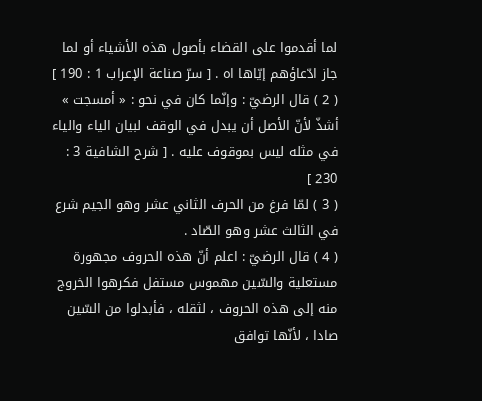لما أقدموا على القضاء بأصول هذه الأشياء أو لما جاز ادّعاؤهم إيّاها اه . [ سرّ صناعة الإعراب 1 : 190 ]
( 2 ) قال الرضيّ : وإنّما كان في نحو : « أمسجت » أشذّ لأنّ الأصل أن يبدل في الوقف لبيان الياء والياء في مثله ليس بموقوف عليه . [ شرح الشافية 3 : 230 ]
( 3 ) لمّا فرغ من الحرف الثاني عشر وهو الجيم شرع في الثالث عشر وهو الصّاد .
( 4 ) قال الرضيّ : اعلم أنّ هذه الحروف مجهورة مستعلية والسّين مهموس مستفل فكرهوا الخروج منه إلى هذه الحروف ، لثقله ، فأبدلوا من السّين صادا ، لأنّها توافق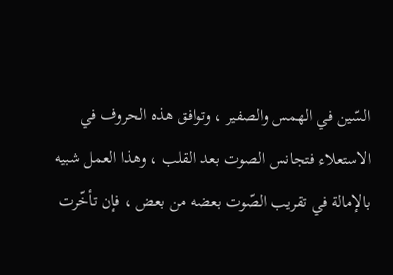السّين في الهمس والصفير ، وتوافق هذه الحروف في الاستعلاء فتجانس الصوت بعد القلب ، وهذا العمل شبيه بالإمالة في تقريب الصّوت بعضه من بعض ، فإن تأخّرت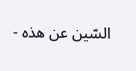السّين عن هذه -